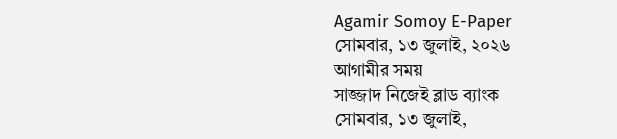Agamir Somoy E-Paper
সোমবার, ১৩ জুলাই, ২০২৬
আগামীর সময়
সাজ্জাদ নিজেই ব্লাড ব্যাংক
সোমবার, ১৩ জুলাই,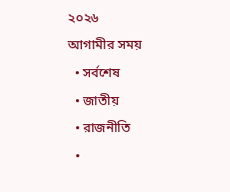২০২৬
আগামীর সময়
  • সর্বশেষ
  • জাতীয়
  • রাজনীতি
  •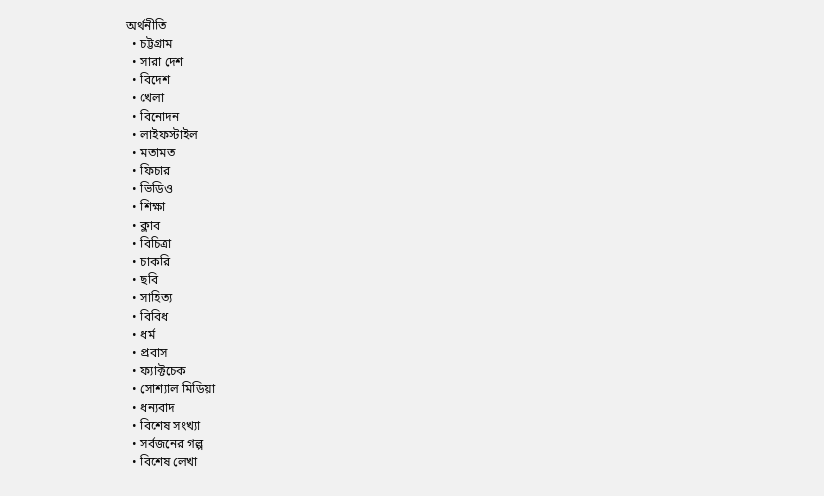অর্থনীতি
  • চট্টগ্রাম
  • সারা দেশ
  • বিদেশ
  • খেলা
  • বিনোদন
  • লাইফস্টাইল
  • মতামত
  • ফিচার
  • ভিডিও
  • শিক্ষা
  • ক্লাব
  • বিচিত্রা
  • চাকরি
  • ছবি
  • সাহিত্য
  • বিবিধ
  • ধর্ম
  • প্রবাস
  • ফ্যাক্টচেক
  • সোশ্যাল মিডিয়া
  • ধন্যবাদ
  • বিশেষ সংখ্যা
  • সর্বজনের গল্প
  • বিশেষ লেখা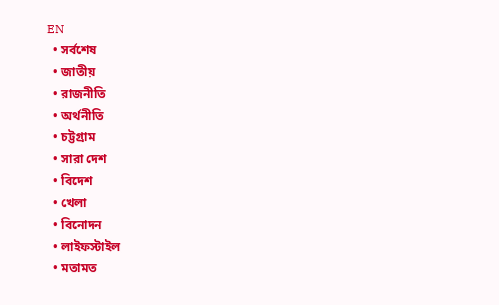EN
  • সর্বশেষ
  • জাতীয়
  • রাজনীতি
  • অর্থনীতি
  • চট্টগ্রাম
  • সারা দেশ
  • বিদেশ
  • খেলা
  • বিনোদন
  • লাইফস্টাইল
  • মতামত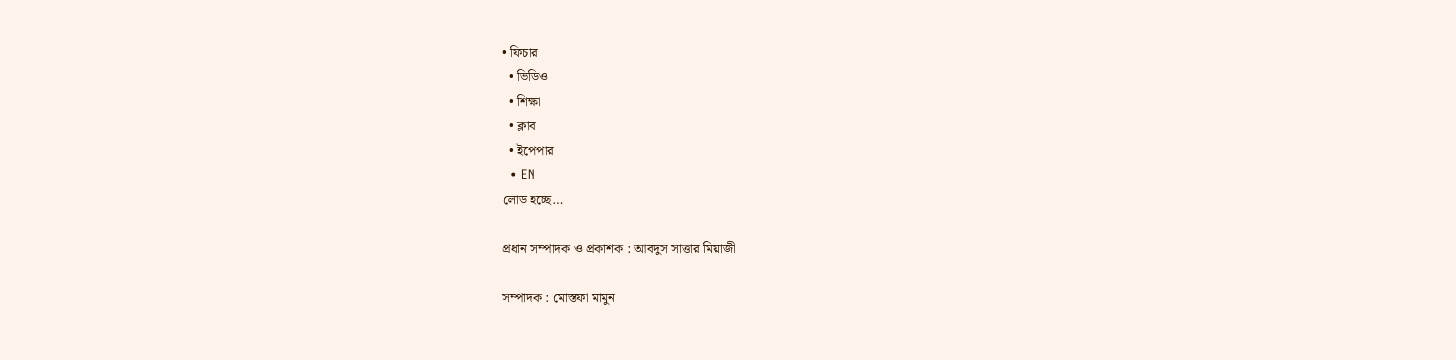• ফিচার
  • ভিডিও
  • শিক্ষা
  • ক্লাব
  • ইপেপার
  • EN
লোড হচ্ছে…

প্রধান সম্পাদক ও প্রকাশক : আবদুস সাত্তার মিয়াজী

সম্পাদক : মোস্তফা মামুন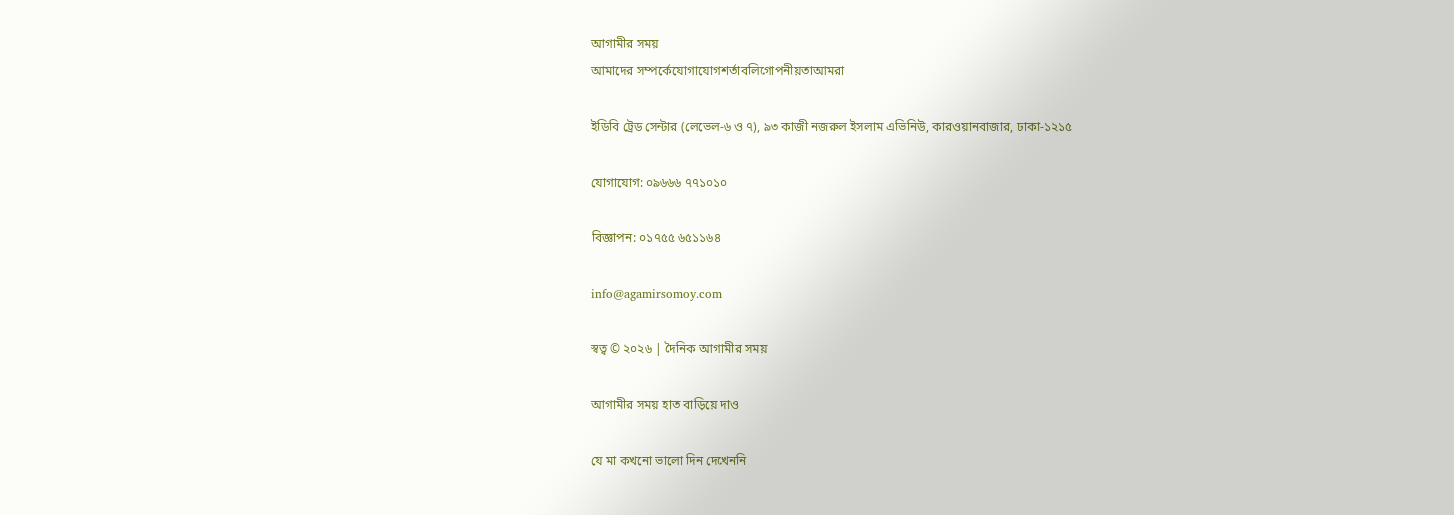আগামীর সময়
আমাদের সম্পর্কেযোগাযোগশর্তাবলিগোপনীয়তাআমরা

ইডিবি ট্রেড সেন্টার (লেভেল-৬ ও ৭), ৯৩ কাজী নজরুল ইসলাম এভিনিউ, কারওয়ানবাজার, ঢাকা-১২১৫

যোগাযোগ: ০৯৬৬৬ ৭৭১০১০

বিজ্ঞাপন: ০১৭৫৫ ৬৫১১৬৪

info@agamirsomoy.com

স্বত্ব © ২০২৬ | দৈনিক আগামীর সময়

আগামীর সময় হাত বাড়িয়ে দাও

যে মা কখনো ভালো দিন দেখেননি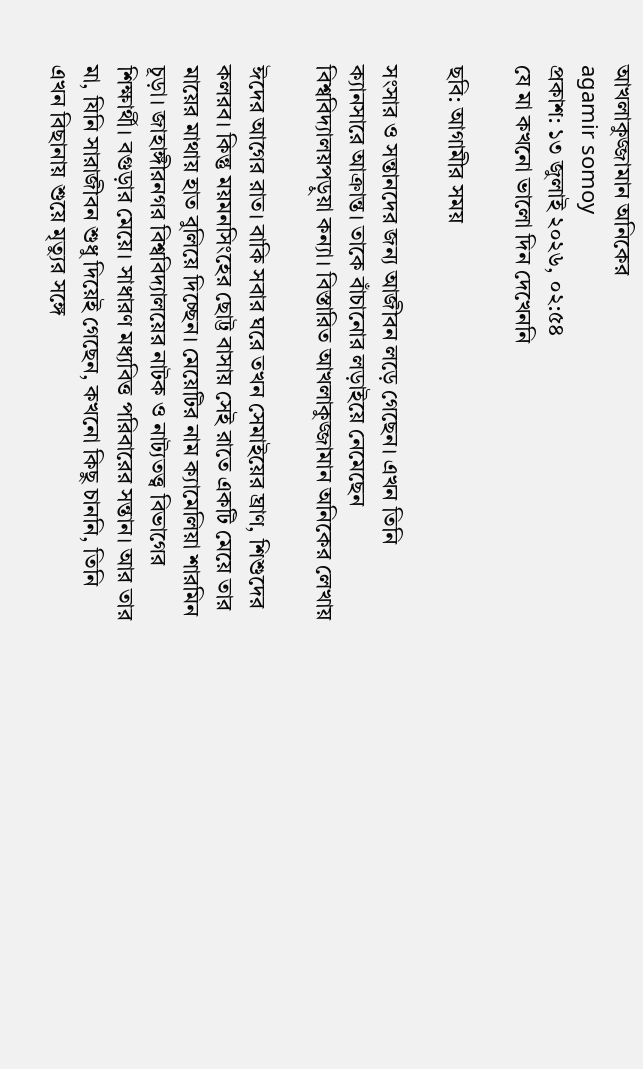আখলাকুজ্জামান অনিকের
agamir somoy
প্রকাশ: ১৩ জুলাই ২০২৬, ০২:৫৪
যে মা কখনো ভালো দিন দেখেননি

ছবি: আগামীর সময়

সংসার ও সন্তানদের জন্য আজীবন লড়ে গেছেন। এখন তিনি ক্যানসারে আক্রান্ত। তাকে বাঁচানোর লড়াইয়ে নেমেছেন বিশ্ববিদ্যালয়পড়ুয়া কন্যা। বিস্তারিত আখলাকুজ্জামান অনিকের লেখায়

ঈদের আগের রাত। বাকি সবার ঘরে তখন সেমাইয়ের ঘ্রাণ, শিশুদের কলরব। কিন্তু ময়মনসিংহের ছোট্ট বাসায় সেই রাতে একটি মেয়ে তার মায়ের মাথায় হাত বুলিয়ে দিচ্ছেন। মেয়েটির নাম ক্যামেলিয়া শারমিন চূড়া। জাহাঙ্গীরনগর বিশ্ববিদ্যালয়ের নাটক ও নাট্যতত্ত্ব বিভাগের শিক্ষার্থী। বগুড়ার মেয়ে। সাধারণ মধ্যবিত্ত পরিবারের সন্তান। আর তার মা, যিনি সারাজীবন শুধু দিয়েই গেছেন, কখনো কিছু চাননি, তিনি এখন বিছানায় শুয়ে মৃত্যুর সঙ্গে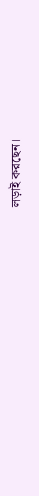লড়াই করছেন।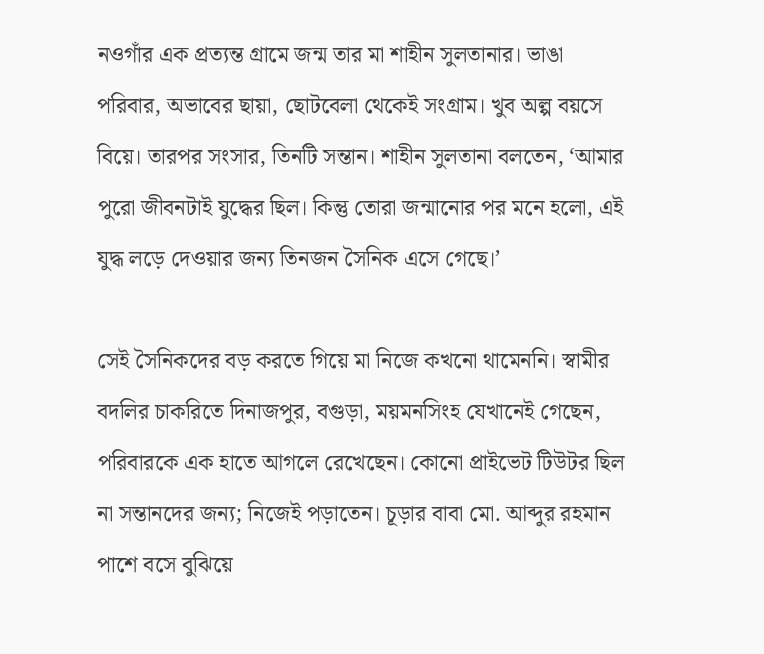নওগাঁর এক প্রত্যন্ত গ্রামে জন্ম তার মা শাহীন সুলতানার। ভাঙা পরিবার, অভাবের ছায়া, ছোটবেলা থেকেই সংগ্রাম। খুব অল্প বয়সে বিয়ে। তারপর সংসার, তিনটি সন্তান। শাহীন সুলতানা বলতেন, ‘আমার পুরো জীবনটাই যুদ্ধের ছিল। কিন্তু তোরা জন্মানোর পর মনে হলো, এই যুদ্ধ লড়ে দেওয়ার জন্য তিনজন সৈনিক এসে গেছে।’

সেই সৈনিকদের বড় করতে গিয়ে মা নিজে কখনো থামেননি। স্বামীর বদলির চাকরিতে দিনাজপুর, বগুড়া, ময়মনসিংহ যেখানেই গেছেন, পরিবারকে এক হাতে আগলে রেখেছেন। কোনো প্রাইভেট টিউটর ছিল না সন্তানদের জন্য; নিজেই পড়াতেন। চূড়ার বাবা মো. আব্দুর রহমান পাশে বসে বুঝিয়ে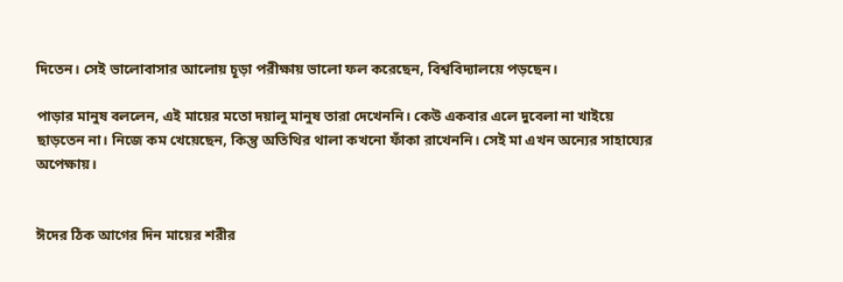দিতেন। সেই ভালোবাসার আলোয় চূড়া পরীক্ষায় ভালো ফল করেছেন, বিশ্ববিদ্যালয়ে পড়ছেন।

পাড়ার মানুষ বললেন, এই মায়ের মতো দয়ালু মানুষ তারা দেখেননি। কেউ একবার এলে দুবেলা না খাইয়ে ছাড়তেন না। নিজে কম খেয়েছেন, কিন্তু অতিথির থালা কখনো ফাঁকা রাখেননি। সেই মা এখন অন্যের সাহায্যের অপেক্ষায়।


ঈদের ঠিক আগের দিন মায়ের শরীর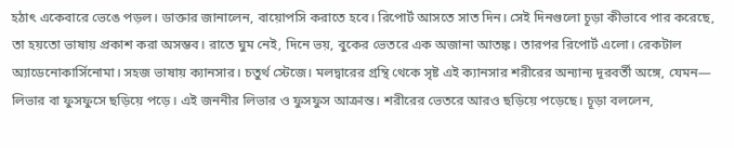হঠাৎ একেবারে ভেঙে পড়ল। ডাক্তার জানালেন, বায়োপসি করাতে হবে। রিপোর্ট আসতে সাত দিন। সেই দিনগুলো চূড়া কীভাবে পার করেছে, তা হয়তো ভাষায় প্রকাশ করা অসম্ভব। রাতে ঘুম নেই, দিনে ভয়, বুকের ভেতরে এক অজানা আতঙ্ক। তারপর রিপোর্ট এলো। রেকটাল অ্যাডেনোকার্সিনোমা। সহজ ভাষায় ক্যানসার। চতুর্থ স্টেজে। মলদ্বারের গ্রন্থি থেকে সৃষ্ট এই ক্যানসার শরীরের অন্যান্য দূরবর্তী অঙ্গে, যেমন— লিভার বা ফুসফুসে ছড়িয়ে পড়ে। এই জননীর লিভার ও ফুসফুস আক্রান্ত। শরীরের ভেতরে আরও ছড়িয়ে পড়েছে। চূড়া বললেন,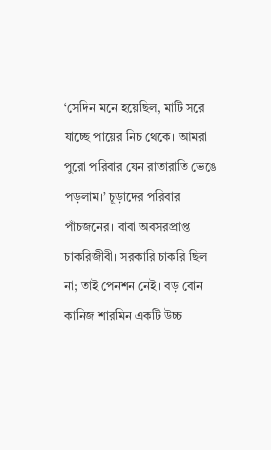‘সেদিন মনে হয়েছিল, মাটি সরে যাচ্ছে পায়ের নিচ থেকে। আমরা পুরো পরিবার যেন রাতারাতি ভেঙে পড়লাম।’ চূড়াদের পরিবার পাঁচজনের। বাবা অবসরপ্রাপ্ত চাকরিজীবী। সরকারি চাকরি ছিল না; তাই পেনশন নেই। বড় বোন কানিজ শারমিন একটি উচ্চ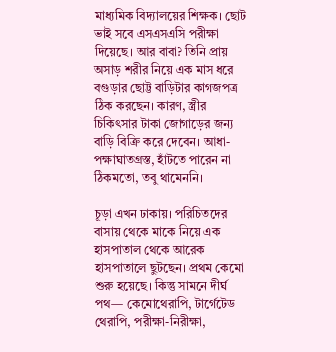মাধ্যমিক বিদ্যালয়ের শিক্ষক। ছোট ভাই সবে এসএসএসি পরীক্ষা দিয়েছে। আর বাবা? তিনি প্রায় অসাড় শরীর নিয়ে এক মাস ধরে বগুড়ার ছোট্ট বাড়িটার কাগজপত্র ঠিক করছেন। কারণ, স্ত্রীর চিকিৎসার টাকা জোগাড়ের জন্য বাড়ি বিক্রি করে দেবেন। আধা-পক্ষাঘাতগ্রস্ত, হাঁটতে পারেন না ঠিকমতো, তবু থামেননি।

চূড়া এখন ঢাকায়। পরিচিতদের বাসায় থেকে মাকে নিয়ে এক হাসপাতাল থেকে আরেক হাসপাতালে ছুটছেন। প্রথম কেমো শুরু হয়েছে। কিন্তু সামনে দীর্ঘ পথ— কেমোথেরাপি, টার্গেটেড থেরাপি, পরীক্ষা-নিরীক্ষা,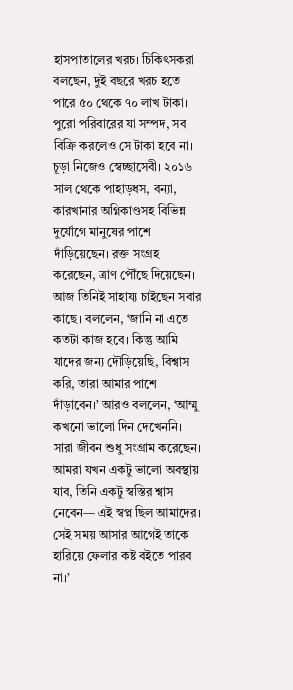হাসপাতালের খরচ। চিকিৎসকরা বলছেন, দুই বছরে খরচ হতে পারে ৫০ থেকে ৭০ লাখ টাকা। পুরো পরিবারের যা সম্পদ, সব বিক্রি করলেও সে টাকা হবে না। চূড়া নিজেও স্বেচ্ছাসেবী। ২০১৬ সাল থেকে পাহাড়ধস, বন্যা, কারখানার অগ্নিকাণ্ডসহ বিভিন্ন দুর্যোগে মানুষের পাশে দাঁড়িয়েছেন। রক্ত সংগ্রহ করেছেন, ত্রাণ পৌঁছে দিয়েছেন। আজ তিনিই সাহায্য চাইছেন সবার কাছে। বললেন, ‘জানি না এতে কতটা কাজ হবে। কিন্তু আমি যাদের জন্য দৌড়িয়েছি, বিশ্বাস করি, তারা আমার পাশে দাঁড়াবেন।’ আরও বললেন, ‘আম্মু কখনো ভালো দিন দেখেননি। সারা জীবন শুধু সংগ্রাম করেছেন। আমরা যখন একটু ভালো অবস্থায় যাব, তিনি একটু স্বস্তির শ্বাস নেবেন— এই স্বপ্ন ছিল আমাদের। সেই সময় আসার আগেই তাকে হারিয়ে ফেলার কষ্ট বইতে পারব না।’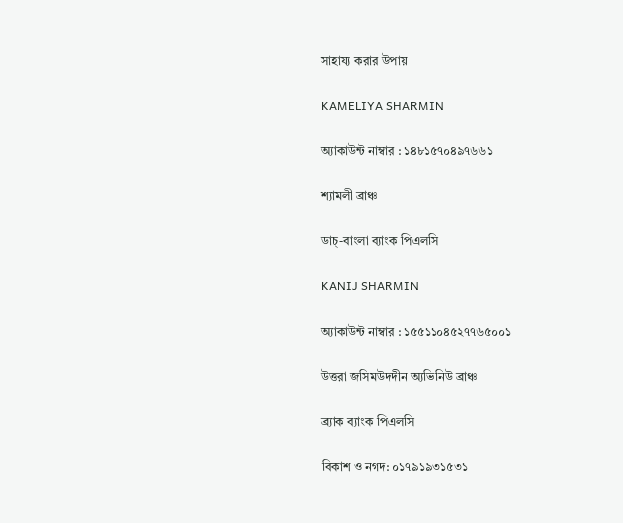সাহায্য করার উপায়

KAMELIYA SHARMIN

অ্যাকাউন্ট নাম্বার : ১৪৮১৫৭০৪৯৭৬৬১

শ্যামলী ব্রাঞ্চ

ডাচ্-বাংলা ব্যাংক পিএলসি

KANIJ SHARMIN

অ্যাকাউন্ট নাম্বার : ১৫৫১১০৪৫২৭৭৬৫০০১

উত্তরা জসিমউদদীন অ্যভিনিউ ব্রাঞ্চ

ব্র্যাক ব্যাংক পিএলসি

বিকাশ ও নগদ: ০১৭৯১৯৩১৫৩১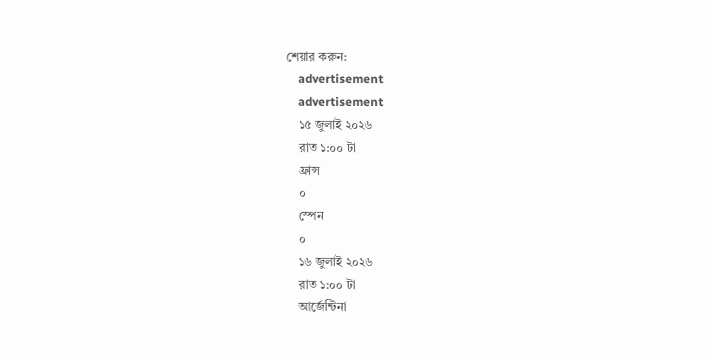শেয়ার করুন:
    advertisement
    advertisement
    ১৫ জুলাই ২০২৬
    রাত ১:০০ টা
    ফ্রান্স
    ০
    স্পেন
    ০
    ১৬ জুলাই ২০২৬
    রাত ১:০০ টা
    আর্জেন্টিনা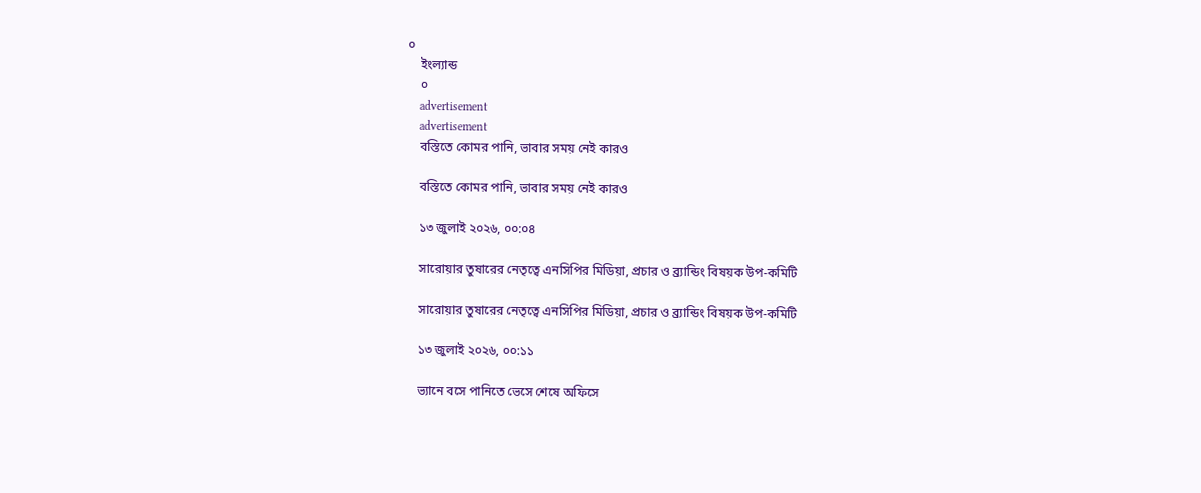০
    ইংল্যান্ড
    ০
    advertisement
    advertisement
    বস্তিতে কোমর পানি, ভাবার সময় নেই কারও

    বস্তিতে কোমর পানি, ভাবার সময় নেই কারও

    ১৩ জুলাই ২০২৬, ০০:০৪

    সারোয়ার তুষারের নেতৃত্বে এনসিপির মিডিয়া, প্রচার ও ব্র্যান্ডিং বিষয়ক উপ-কমিটি

    সারোয়ার তুষারের নেতৃত্বে এনসিপির মিডিয়া, প্রচার ও ব্র্যান্ডিং বিষয়ক উপ-কমিটি

    ১৩ জুলাই ২০২৬, ০০:১১

    ভ্যানে বসে পানিতে ভেসে শেষে অফিসে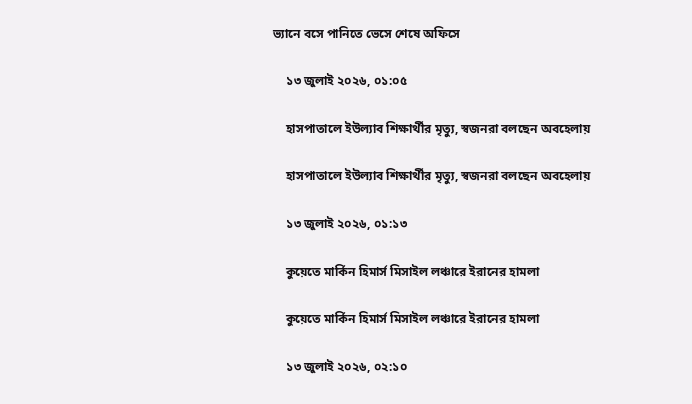ভ্যানে বসে পানিতে ভেসে শেষে অফিসে

    ১৩ জুলাই ২০২৬, ০১:০৫

    হাসপাতালে ইউল্যাব শিক্ষার্থীর মৃত্যু, স্বজনরা বলছেন অবহেলায়

    হাসপাতালে ইউল্যাব শিক্ষার্থীর মৃত্যু, স্বজনরা বলছেন অবহেলায়

    ১৩ জুলাই ২০২৬, ০১:১৩

    কুয়েতে মার্কিন হিমার্স মিসাইল লঞ্চারে ইরানের হামলা

    কুয়েতে মার্কিন হিমার্স মিসাইল লঞ্চারে ইরানের হামলা

    ১৩ জুলাই ২০২৬, ০২:১০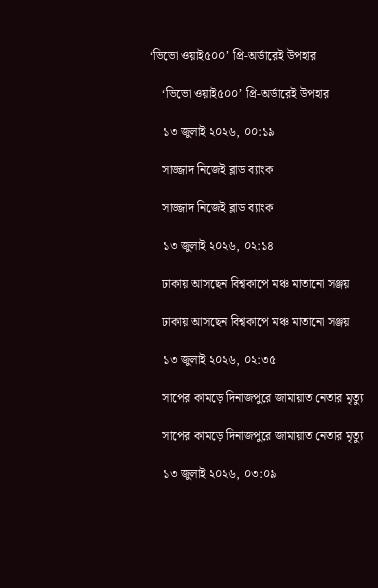‘ভিভো ওয়াই৫০০’ প্রি-অর্ডারেই উপহার

    ‘ভিভো ওয়াই৫০০’ প্রি-অর্ডারেই উপহার

    ১৩ জুলাই ২০২৬, ০০:১৯

    সাজ্জাদ নিজেই ব্লাড ব্যাংক

    সাজ্জাদ নিজেই ব্লাড ব্যাংক

    ১৩ জুলাই ২০২৬, ০২:১৪

    ঢাকায় আসছেন বিশ্বকাপে মঞ্চ মাতানো সঞ্জয়

    ঢাকায় আসছেন বিশ্বকাপে মঞ্চ মাতানো সঞ্জয়

    ১৩ জুলাই ২০২৬, ০২:৩৫

    সাপের কামড়ে দিনাজপুরে জামায়াত নেতার মৃত্যু

    সাপের কামড়ে দিনাজপুরে জামায়াত নেতার মৃত্যু

    ১৩ জুলাই ২০২৬, ০৩:০৯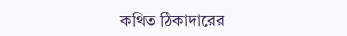কথিত ঠিকাদারের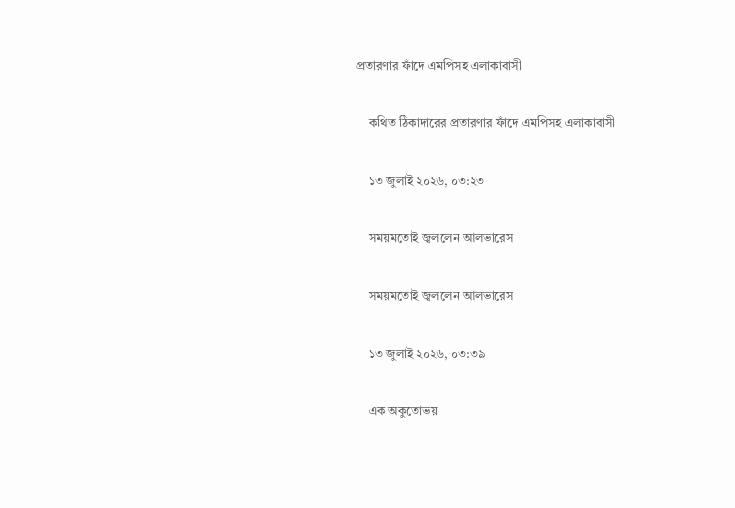প্রতারণার ফাঁদে এমপিসহ এলাকাবাসী

    কথিত ঠিকাদারের প্রতারণার ফাঁদে এমপিসহ এলাকাবাসী

    ১৩ জুলাই ২০২৬, ০৩:২৩

    সময়মতোই জ্বললেন আলভারেস

    সময়মতোই জ্বললেন আলভারেস

    ১৩ জুলাই ২০২৬, ০৩:৩৯

    এক অকুতোভয়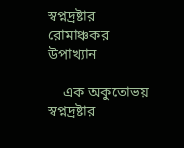স্বপ্নদ্রষ্টার রোমাঞ্চকর উপাখ্যান

    এক অকুতোভয় স্বপ্নদ্রষ্টার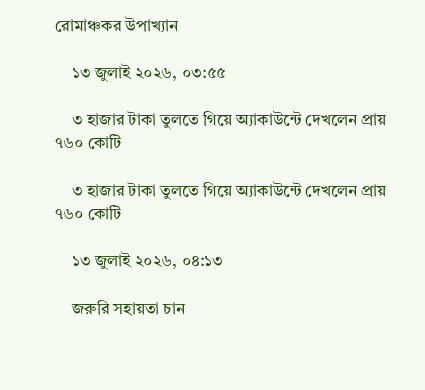রোমাঞ্চকর উপাখ্যান

    ১৩ জুলাই ২০২৬, ০৩:৫৫

    ৩ হাজার টাকা তুলতে গিয়ে অ্যাকাউন্টে দেখলেন প্রায় ৭৬০ কোটি

    ৩ হাজার টাকা তুলতে গিয়ে অ্যাকাউন্টে দেখলেন প্রায় ৭৬০ কোটি

    ১৩ জুলাই ২০২৬, ০৪:১৩

    জরুরি সহায়তা চান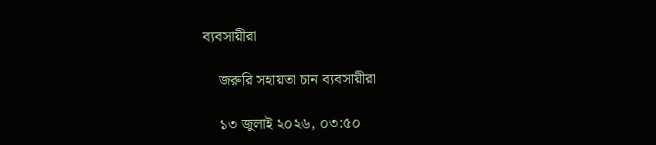ব্যবসায়ীরা

    জরুরি সহায়তা চান ব্যবসায়ীরা

    ১৩ জুলাই ২০২৬, ০৩:৫০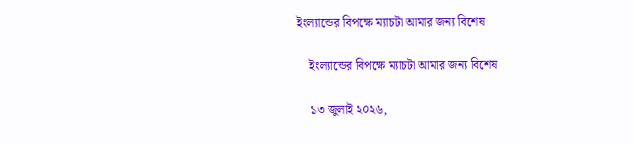ইংল্যান্ডের বিপক্ষে ম্যাচটা আমার জন্য বিশেষ

    ইংল্যান্ডের বিপক্ষে ম্যাচটা আমার জন্য বিশেষ

    ১৩ জুলাই ২০২৬,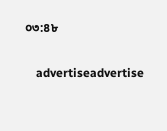০৩:৪৮

    advertiseadvertise